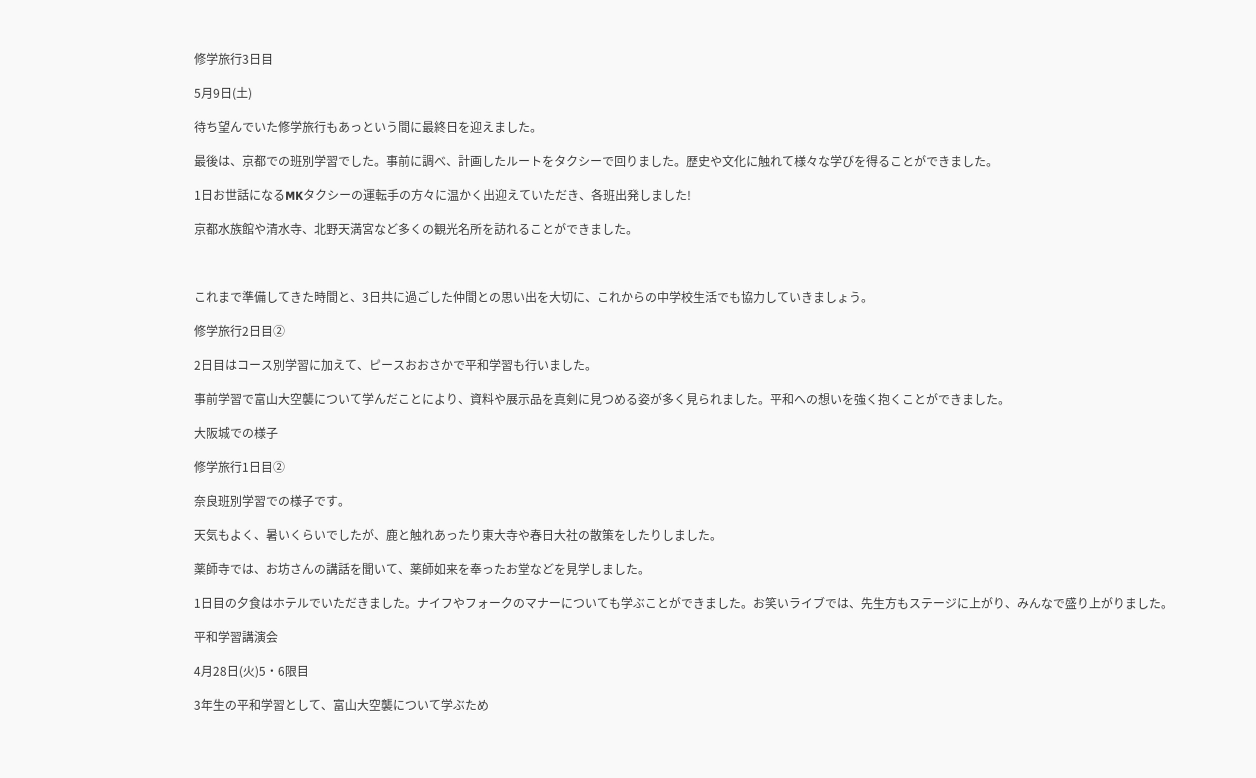修学旅行3日目

5月9日(土)

待ち望んでいた修学旅行もあっという間に最終日を迎えました。

最後は、京都での班別学習でした。事前に調べ、計画したルートをタクシーで回りました。歴史や文化に触れて様々な学びを得ることができました。

1日お世話になるMKタクシーの運転手の方々に温かく出迎えていただき、各班出発しました!

京都水族館や清水寺、北野天満宮など多くの観光名所を訪れることができました。



これまで準備してきた時間と、3日共に過ごした仲間との思い出を大切に、これからの中学校生活でも協力していきましょう。

修学旅行2日目②

2日目はコース別学習に加えて、ピースおおさかで平和学習も行いました。

事前学習で富山大空襲について学んだことにより、資料や展示品を真剣に見つめる姿が多く見られました。平和への想いを強く抱くことができました。

大阪城での様子

修学旅行1日目②

奈良班別学習での様子です。

天気もよく、暑いくらいでしたが、鹿と触れあったり東大寺や春日大社の散策をしたりしました。

薬師寺では、お坊さんの講話を聞いて、薬師如来を奉ったお堂などを見学しました。

1日目の夕食はホテルでいただきました。ナイフやフォークのマナーについても学ぶことができました。お笑いライブでは、先生方もステージに上がり、みんなで盛り上がりました。

平和学習講演会

4月28日(火)5・6限目

3年生の平和学習として、富山大空襲について学ぶため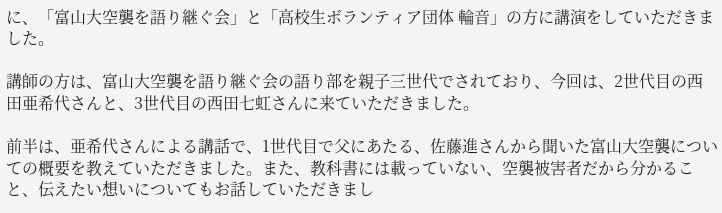に、「富山大空襲を語り継ぐ会」と「高校生ボランティア団体 輪音」の方に講演をしていただきました。

講師の方は、富山大空襲を語り継ぐ会の語り部を親子三世代でされており、今回は、2世代目の西田亜希代さんと、3世代目の西田七虹さんに来ていただきました。

前半は、亜希代さんによる講話で、1世代目で父にあたる、佐藤進さんから聞いた富山大空襲についての概要を教えていただきました。また、教科書には載っていない、空襲被害者だから分かること、伝えたい想いについてもお話していただきまし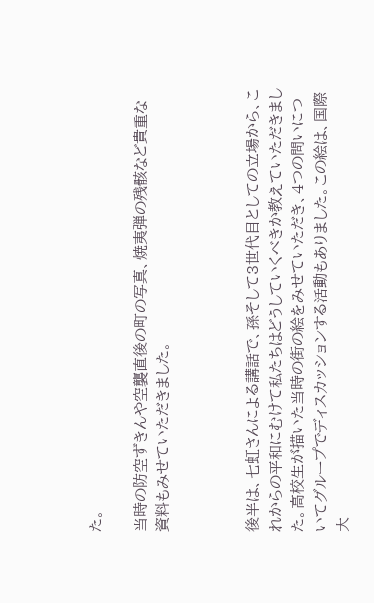た。

当時の防空ずきんや空襲直後の町の写真、焼夷弾の残骸など貴重な資料もみせていただきました。



後半は、七虹さんによる講話で、孫そして3世代目としての立場から、これからの平和にむけて私たちはどうしていくべきか教えていただきました。高校生が描いた当時の街の絵をみせていただき、4つの問いについてグループでディスカッションする活動もありました。この絵は、国際大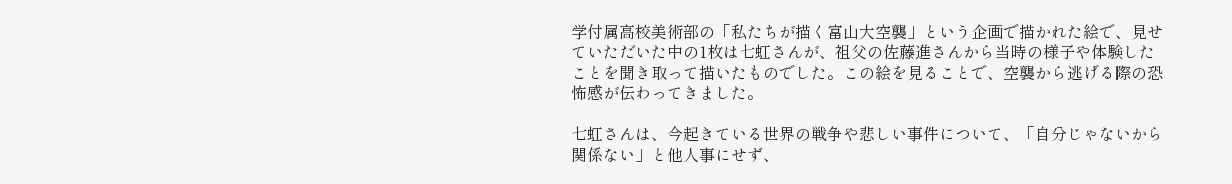学付属高校美術部の「私たちが描く富山大空襲」という企画で描かれた絵で、見せていただいた中の1枚は七虹さんが、祖父の佐藤進さんから当時の様子や体験したことを聞き取って描いたものでした。この絵を見ることで、空襲から逃げる際の恐怖感が伝わってきました。

七虹さんは、今起きている世界の戦争や悲しい事件について、「自分じゃないから関係ない」と他人事にせず、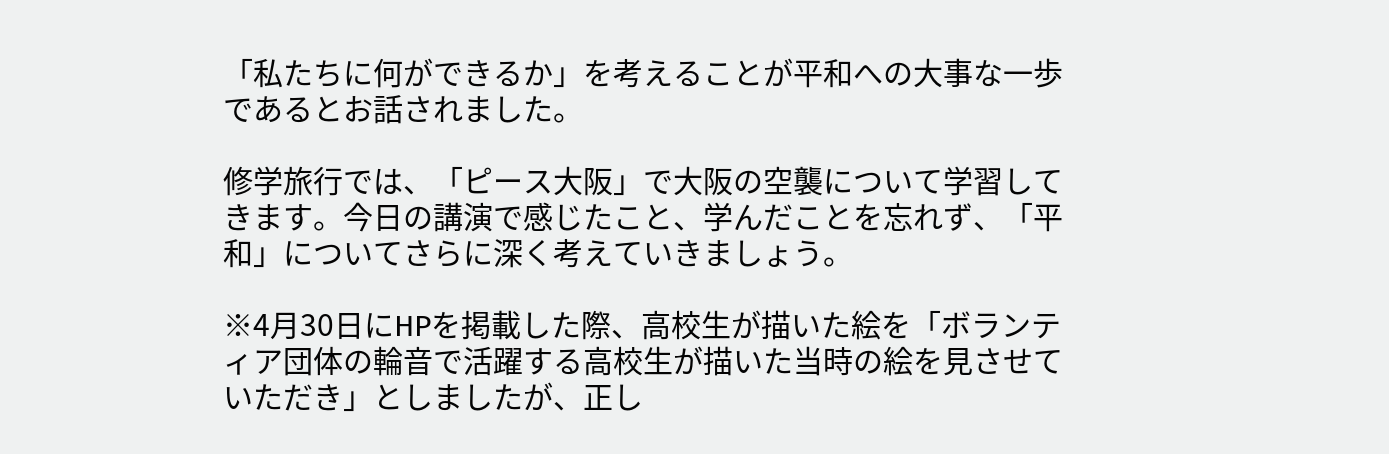「私たちに何ができるか」を考えることが平和への大事な一歩であるとお話されました。

修学旅行では、「ピース大阪」で大阪の空襲について学習してきます。今日の講演で感じたこと、学んだことを忘れず、「平和」についてさらに深く考えていきましょう。

※4月30日にHPを掲載した際、高校生が描いた絵を「ボランティア団体の輪音で活躍する高校生が描いた当時の絵を見させていただき」としましたが、正し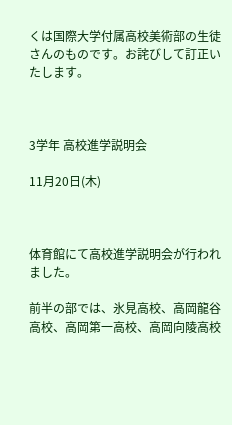くは国際大学付属高校美術部の生徒さんのものです。お詫びして訂正いたします。



3学年 高校進学説明会

11月20日(木)



体育館にて高校進学説明会が行われました。

前半の部では、氷見高校、高岡龍谷高校、高岡第一高校、高岡向陵高校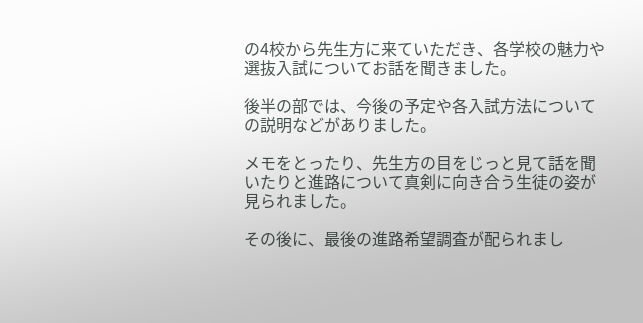の4校から先生方に来ていただき、各学校の魅力や選抜入試についてお話を聞きました。

後半の部では、今後の予定や各入試方法についての説明などがありました。

メモをとったり、先生方の目をじっと見て話を聞いたりと進路について真剣に向き合う生徒の姿が見られました。

その後に、最後の進路希望調査が配られまし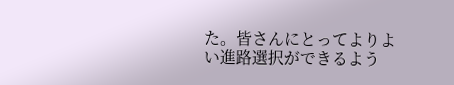た。皆さんにとってよりよい進路選択ができるよう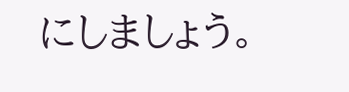にしましょう。